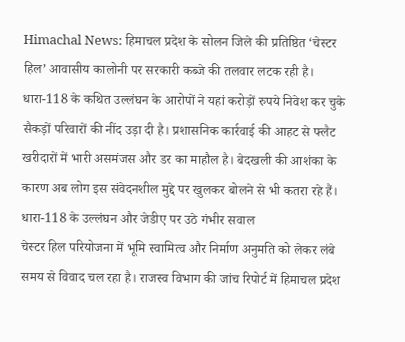Himachal News: हिमाचल प्रदेश के सोलन जिले की प्रतिष्ठित ‘चेस्टर हिल’ आवासीय कालोनी पर सरकारी कब्जे की तलवार लटक रही है। धारा-118 के कथित उल्लंघन के आरोपों ने यहां करोड़ों रुपये निवेश कर चुके सैकड़ों परिवारों की नींद उड़ा दी है। प्रशासनिक कार्रवाई की आहट से फ्लैट खरीदारों में भारी असमंजस और डर का माहौल है। बेदखली की आशंका के कारण अब लोग इस संवेदनशील मुद्दे पर खुलकर बोलने से भी कतरा रहे हैं।
धारा-118 के उल्लंघन और जेडीए पर उठे गंभीर सवाल
चेस्टर हिल परियोजना में भूमि स्वामित्व और निर्माण अनुमति को लेकर लंबे समय से विवाद चल रहा है। राजस्व विभाग की जांच रिपोर्ट में हिमाचल प्रदेश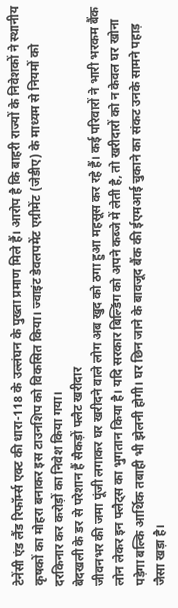टेनेंसी एंड लैंड रिफॉर्म्स एक्ट की धारा-118 के उल्लंघन के पुख्ता प्रमाण मिले हैं। आरोप है कि बाहरी राज्यों के निवेशकों ने स्थानीय कृषकों का मोहरा बनाकर इस टाउनशिप को विकसित किया। ज्वाइंट डेवलपमेंट एग्रीमेंट (जेडीए) के माध्यम से नियमों को दरकिनार कर करोड़ों का निवेश किया गया।
बेदखली के डर से परेशान हैं सैकड़ों फ्लैट खरीदार
जीवनभर की जमा पूंजी लगाकर घर खरीदने वाले लोग अब खुद को ठगा हुआ महसूस कर रहे हैं। कई परिवारों ने भारी भरकम बैंक लोन लेकर इन फ्लैट्स का भुगतान किया है। यदि सरकार बिल्डिंग को अपने कब्जे में लेती है, तो खरीदारों को न केवल घर खोना पड़ेगा बल्कि आर्थिक तबाही भी झेलनी होगी। घर छिन जाने के बावजूद बैंक की ईएमआई चुकाने का संकट उनके सामने पहाड़ जैसा खड़ा है।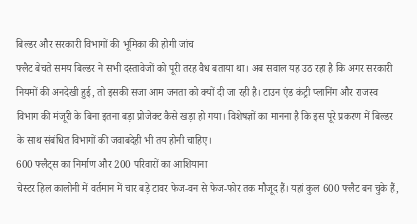बिल्डर और सरकारी विभागों की भूमिका की होगी जांच
फ्लैट बेचते समय बिल्डर ने सभी दस्तावेजों को पूरी तरह वैध बताया था। अब सवाल यह उठ रहा है कि अगर सरकारी नियमों की अनदेखी हुई, तो इसकी सजा आम जनता को क्यों दी जा रही है। टाउन एंड कंट्री प्लानिंग और राजस्व विभाग की मंजूरी के बिना इतना बड़ा प्रोजेक्ट कैसे खड़ा हो गया। विशेषज्ञों का मानना है कि इस पूरे प्रकरण में बिल्डर के साथ संबंधित विभागों की जवाबदेही भी तय होनी चाहिए।
600 फ्लैट्स का निर्माण और 200 परिवारों का आशियाना
चेस्टर हिल कालोनी में वर्तमान में चार बड़े टावर फेज-वन से फेज-फोर तक मौजूद हैं। यहां कुल 600 फ्लैट बन चुके हैं,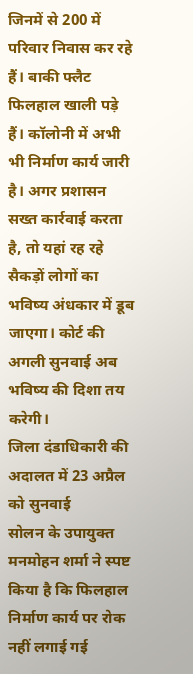जिनमें से 200 में परिवार निवास कर रहे हैं। बाकी फ्लैट फिलहाल खाली पड़े हैं। कॉलोनी में अभी भी निर्माण कार्य जारी है। अगर प्रशासन सख्त कार्रवाई करता है, तो यहां रह रहे सैकड़ों लोगों का भविष्य अंधकार में डूब जाएगा। कोर्ट की अगली सुनवाई अब भविष्य की दिशा तय करेगी।
जिला दंडाधिकारी की अदालत में 23 अप्रैल को सुनवाई
सोलन के उपायुक्त मनमोहन शर्मा ने स्पष्ट किया है कि फिलहाल निर्माण कार्य पर रोक नहीं लगाई गई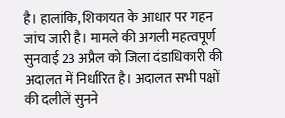है। हालांकि, शिकायत के आधार पर गहन जांच जारी है। मामले की अगली महत्वपूर्ण सुनवाई 23 अप्रैल को जिला दंडाधिकारी की अदालत में निर्धारित है। अदालत सभी पक्षों की दलीलें सुनने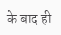के बाद ही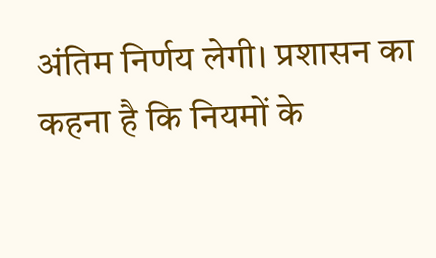अंतिम निर्णय लेगी। प्रशासन का कहना है कि नियमों के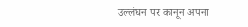उल्लंघन पर कानून अपना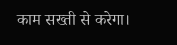काम सख्ती से करेगा।